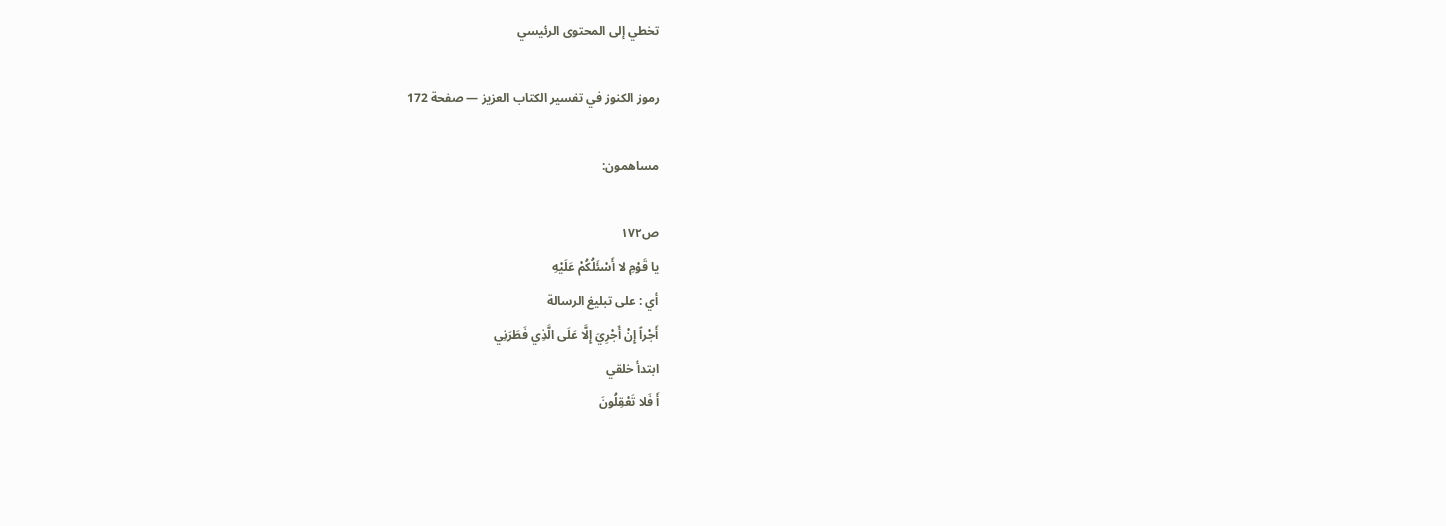تخطي إلى المحتوى الرئيسي

رموز الكنوز في تفسير الكتاب العزيز — صفحة 172

مساهمون:

ص١٧٢
يا قَوْمِ لا أَسْئَلُكُمْ عَلَيْهِ
أي : على تبليغ الرسالة
أَجْراً إِنْ أَجْرِيَ إِلَّا عَلَى الَّذِي فَطَرَنِي
ابتدأ خلقي
أَ فَلا تَعْقِلُونَ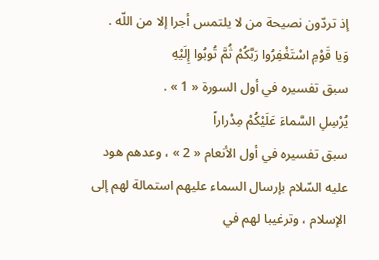إذ تردّون نصيحة من لا يلتمس أجرا إلا من اللّه .
وَيا قَوْمِ اسْتَغْفِرُوا رَبَّكُمْ ثُمَّ تُوبُوا إِلَيْهِ
سبق تفسيره في أول السورة « 1 » .
يُرْسِلِ السَّماءَ عَلَيْكُمْ مِدْراراً
سبق تفسيره في أول الأنعام « 2 » ، وعدهم هود عليه السّلام بإرسال السماء عليهم استمالة لهم إلى الإسلام ، وترغيبا لهم في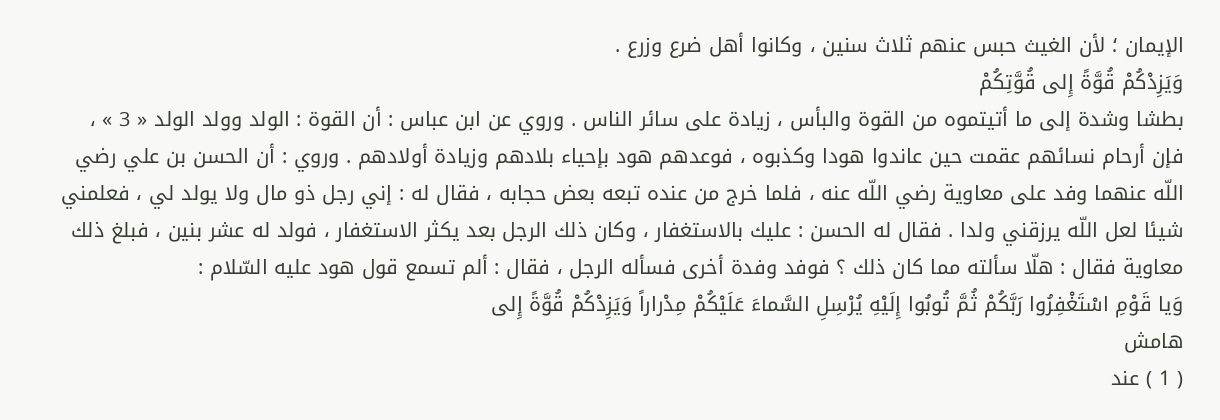الإيمان ؛ لأن الغيث حبس عنهم ثلاث سنين ، وكانوا أهل ضرع وزرع .
وَيَزِدْكُمْ قُوَّةً إِلى قُوَّتِكُمْ
بطشا وشدة إلى ما أتيتموه من القوة والبأس ، زيادة على سائر الناس . وروي عن ابن عباس : أن القوة : الولد وولد الولد « 3 » ، فإن أرحام نسائهم عقمت حين عاندوا هودا وكذبوه ، فوعدهم هود بإحياء بلادهم وزيادة أولادهم . وروي : أن الحسن بن علي رضي اللّه عنهما وفد على معاوية رضي اللّه عنه ، فلما خرج من عنده تبعه بعض حجابه ، فقال له : إني رجل ذو مال ولا يولد لي ، فعلمني شيئا لعل اللّه يرزقني ولدا . فقال له الحسن : عليك بالاستغفار ، وكان ذلك الرجل بعد يكثر الاستغفار ، فولد له عشر بنين ، فبلغ ذلك معاوية فقال : هلّا سألته مما كان ذلك ؟ فوفد وفدة أخرى فسأله الرجل ، فقال : ألم تسمع قول هود عليه السّلام :
وَيا قَوْمِ اسْتَغْفِرُوا رَبَّكُمْ ثُمَّ تُوبُوا إِلَيْهِ يُرْسِلِ السَّماءَ عَلَيْكُمْ مِدْراراً وَيَزِدْكُمْ قُوَّةً إِلى
هامش
( 1 ) عند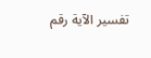تفسير الآية رقم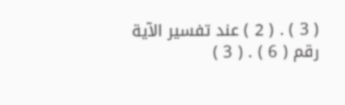( 3 ) . ( 2 ) عند تفسير الآية رقم ( 6 ) . ( 3 )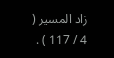زاد المسير ( 4 / 117 ) .